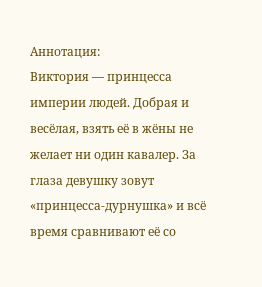Аннотация:
Виктория — принцесса империи людей. Добрая и весёлая, взять её в жёны не желает ни один кавалер. За глаза девушку зовут «принцесса-дурнушка» и всё время сравнивают её со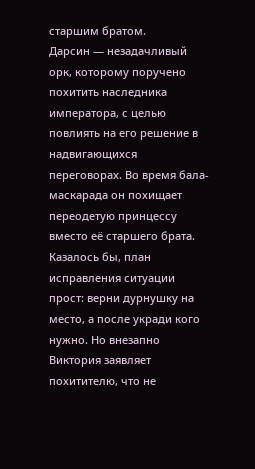старшим братом.
Дарсин — незадачливый орк, которому поручено похитить наследника императора, с целью повлиять на его решение в надвигающихся переговорах. Во время бала-маскарада он похищает переодетую принцессу вместо её старшего брата.
Казалось бы, план исправления ситуации прост: верни дурнушку на место, а после укради кого нужно. Но внезапно Виктория заявляет похитителю, что не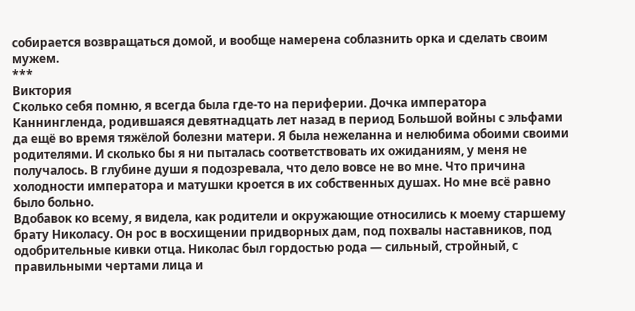собирается возвращаться домой, и вообще намерена соблазнить орка и сделать своим мужем.
***
Виктория
Сколько себя помню, я всегда была где-то на периферии. Дочка императора Каннингленда, родившаяся девятнадцать лет назад в период Большой войны с эльфами да ещё во время тяжёлой болезни матери. Я была нежеланна и нелюбима обоими своими родителями. И сколько бы я ни пыталась соответствовать их ожиданиям, у меня не получалось. В глубине души я подозревала, что дело вовсе не во мне. Что причина холодности императора и матушки кроется в их собственных душах. Но мне всё равно было больно.
Вдобавок ко всему, я видела, как родители и окружающие относились к моему старшему брату Николасу. Он рос в восхищении придворных дам, под похвалы наставников, под одобрительные кивки отца. Николас был гордостью рода — сильный, стройный, с правильными чертами лица и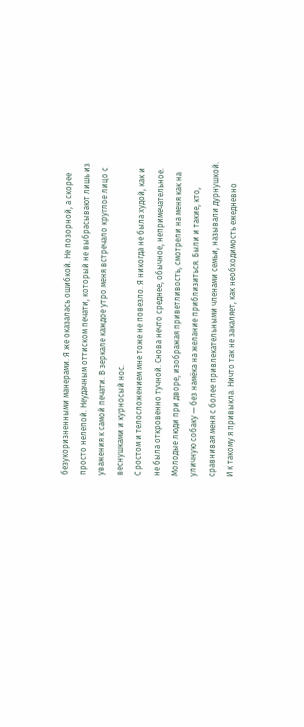безукоризненными манерами. Я же оказалась ошибкой. Не позорной, а скорее просто нелепой. Неудачным оттиском печати, который не выбрасывают лишь из уважения к самой печати. В зеркале каждое утро меня встречало круглое лицо с веснушками и курносый нос.
С ростом и телосложением мне тоже не повезло. Я никогда не была худой, как и не была откровенно тучной. Снова нечто среднее, обычное, непримечательное. Молодые люди при дворе, изображая приветливость, смотрели на меня как на уличную собаку — без намёка на желание приблизиться. Были и такие, кто, сравнивая меня с более привлекательными членами семьи, называли дурнушкой. И к такому я привыкла. Ничто так не закаляет, как необходимость ежедневно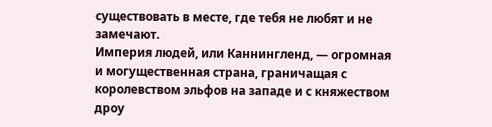существовать в месте, где тебя не любят и не замечают.
Империя людей, или Каннингленд, — огромная и могущественная страна, граничащая с королевством эльфов на западе и с княжеством дроу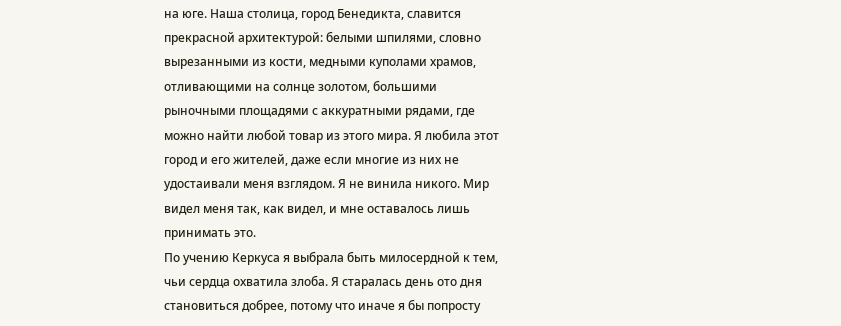на юге. Наша столица, город Бенедикта, славится прекрасной архитектурой: белыми шпилями, словно вырезанными из кости, медными куполами храмов, отливающими на солнце золотом, большими рыночными площадями с аккуратными рядами, где можно найти любой товар из этого мира. Я любила этот город и его жителей, даже если многие из них не удостаивали меня взглядом. Я не винила никого. Мир видел меня так, как видел, и мне оставалось лишь принимать это.
По учению Керкуса я выбрала быть милосердной к тем, чьи сердца охватила злоба. Я старалась день ото дня становиться добрее, потому что иначе я бы попросту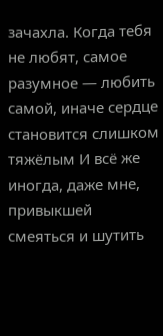зачахла. Когда тебя не любят, самое разумное — любить самой, иначе сердце становится слишком тяжёлым И всё же иногда, даже мне, привыкшей смеяться и шутить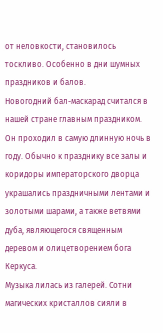от неловкости, становилось тоскливо. Особенно в дни шумных праздников и балов.
Новогодний бал-маскарад считался в нашей стране главным праздником. Он проходил в самую длинную ночь в году. Обычно к празднику все залы и коридоры императорского дворца украшались праздничными лентами и золотыми шарами, а также ветвями дуба, являющегося священным деревом и олицетворением бога Керкуса.
Музыка лилась из галерей. Сотни магических кристаллов сияли в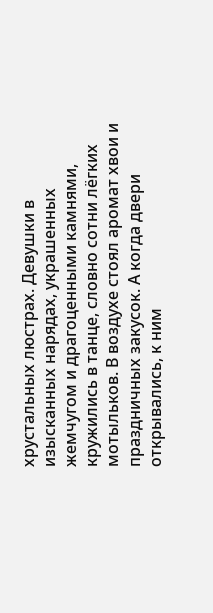хрустальных люстрах. Девушки в изысканных нарядах, украшенных жемчугом и драгоценными камнями, кружились в танце, словно сотни лёгких мотыльков. В воздухе стоял аромат хвои и праздничных закусок. А когда двери открывались, к ним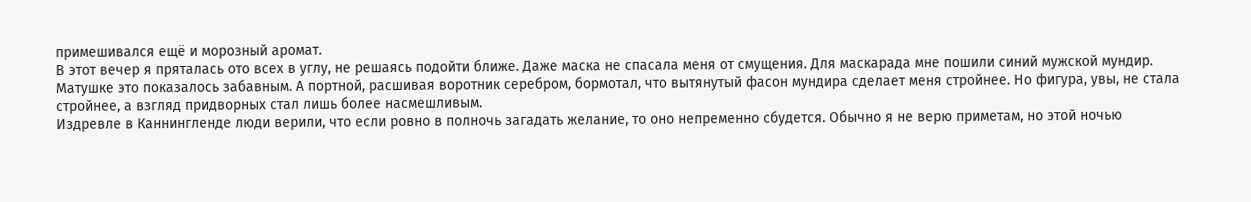примешивался ещё и морозный аромат.
В этот вечер я пряталась ото всех в углу, не решаясь подойти ближе. Даже маска не спасала меня от смущения. Для маскарада мне пошили синий мужской мундир. Матушке это показалось забавным. А портной, расшивая воротник серебром, бормотал, что вытянутый фасон мундира сделает меня стройнее. Но фигура, увы, не стала стройнее, а взгляд придворных стал лишь более насмешливым.
Издревле в Каннингленде люди верили, что если ровно в полночь загадать желание, то оно непременно сбудется. Обычно я не верю приметам, но этой ночью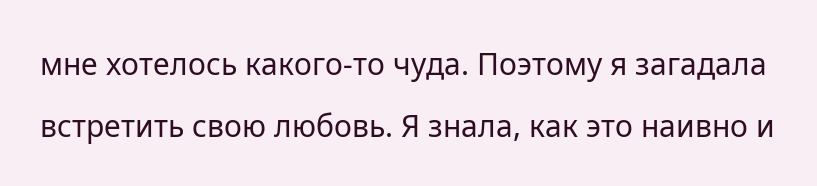мне хотелось какого-то чуда. Поэтому я загадала встретить свою любовь. Я знала, как это наивно и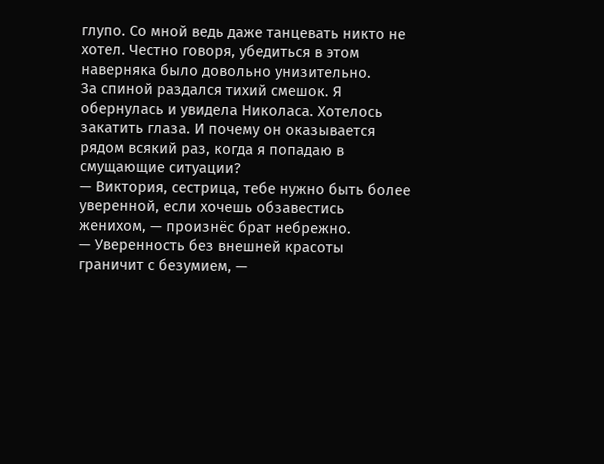глупо. Со мной ведь даже танцевать никто не хотел. Честно говоря, убедиться в этом наверняка было довольно унизительно.
За спиной раздался тихий смешок. Я обернулась и увидела Николаса. Хотелось закатить глаза. И почему он оказывается рядом всякий раз, когда я попадаю в смущающие ситуации?
— Виктория, сестрица, тебе нужно быть более уверенной, если хочешь обзавестись женихом, — произнёс брат небрежно.
— Уверенность без внешней красоты граничит с безумием, —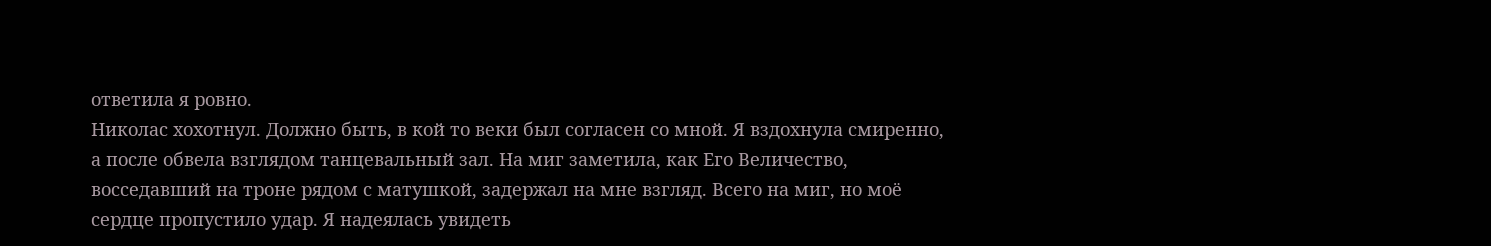ответила я ровно.
Николас хохотнул. Должно быть, в кой то веки был согласен со мной. Я вздохнула смиренно, а после обвела взглядом танцевальный зал. На миг заметила, как Его Величество, восседавший на троне рядом с матушкой, задержал на мне взгляд. Всего на миг, но моё сердце пропустило удар. Я надеялась увидеть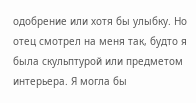одобрение или хотя бы улыбку. Но отец смотрел на меня так, будто я была скульптурой или предметом интерьера. Я могла бы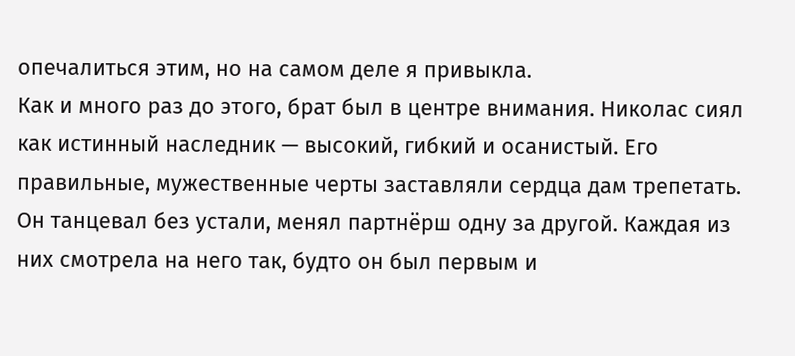опечалиться этим, но на самом деле я привыкла.
Как и много раз до этого, брат был в центре внимания. Николас сиял как истинный наследник — высокий, гибкий и осанистый. Его правильные, мужественные черты заставляли сердца дам трепетать. Он танцевал без устали, менял партнёрш одну за другой. Каждая из них смотрела на него так, будто он был первым и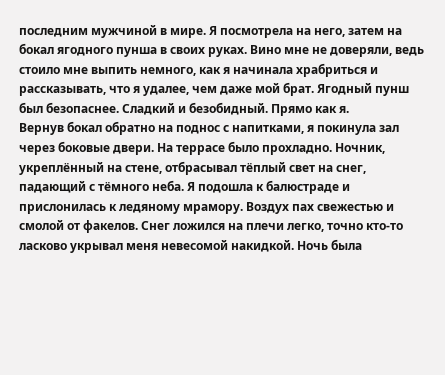последним мужчиной в мире. Я посмотрела на него, затем на бокал ягодного пунша в своих руках. Вино мне не доверяли, ведь стоило мне выпить немного, как я начинала храбриться и рассказывать, что я удалее, чем даже мой брат. Ягодный пунш был безопаснее. Сладкий и безобидный. Прямо как я.
Вернув бокал обратно на поднос с напитками, я покинула зал через боковые двери. На террасе было прохладно. Ночник, укреплённый на стене, отбрасывал тёплый свет на снег, падающий с тёмного неба. Я подошла к балюстраде и прислонилась к ледяному мрамору. Воздух пах свежестью и смолой от факелов. Снег ложился на плечи легко, точно кто-то ласково укрывал меня невесомой накидкой. Ночь была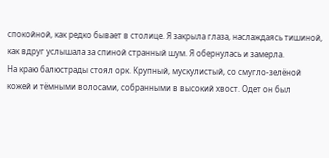спокойной, как редко бывает в столице. Я закрыла глаза, наслаждаясь тишиной, как вдруг услышала за спиной странный шум. Я обернулась и замерла.
На краю балюстрады стоял орк. Крупный, мускулистый, со смугло-зелёной кожей и тёмными волосами, собранными в высокий хвост. Одет он был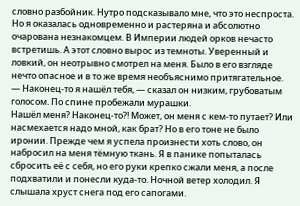словно разбойник. Нутро подсказывало мне, что это неспроста. Но я оказалась одновременно и растеряна и абсолютно очарована незнакомцем. В Империи людей орков нечасто встретишь. А этот словно вырос из темноты. Уверенный и ловкий, он неотрывно смотрел на меня. Было в его взгляде нечто опасное и в то же время необъяснимо притягательное.
— Наконец-то я нашёл тебя, — сказал он низким, грубоватым голосом. По спине пробежали мурашки.
Нашёл меня? Наконец-то?! Может, он меня с кем-то путает? Или насмехается надо мной, как брат? Но в его тоне не было иронии. Прежде чем я успела произнести хоть слово, он набросил на меня тёмную ткань. Я в панике попыталась сбросить её с себя, но его руки крепко сжали меня, а после подхватили и понесли куда-то. Ночной ветер холодил. Я слышала хруст снега под его сапогами.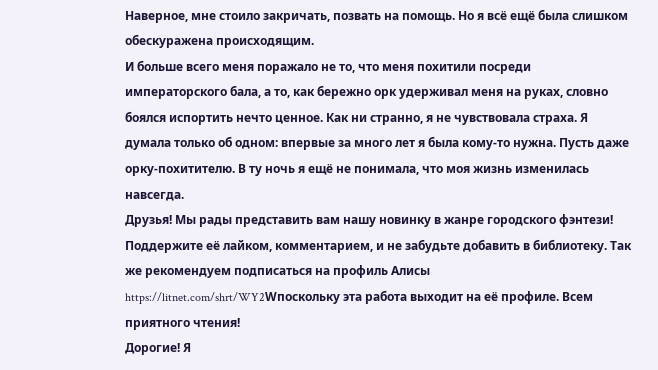Наверное, мне стоило закричать, позвать на помощь. Но я всё ещё была слишком обескуражена происходящим.
И больше всего меня поражало не то, что меня похитили посреди императорского бала, а то, как бережно орк удерживал меня на руках, словно боялся испортить нечто ценное. Как ни странно, я не чувствовала страха. Я думала только об одном: впервые за много лет я была кому-то нужна. Пусть даже орку-похитителю. В ту ночь я ещё не понимала, что моя жизнь изменилась навсегда.
Друзья! Мы рады представить вам нашу новинку в жанре городского фэнтези! Поддержите её лайком, комментарием, и не забудьте добавить в библиотеку. Так же рекомендуем подписаться на профиль Алисы https://litnet.com/shrt/WY2Wпоскольку эта работа выходит на её профиле. Всем приятного чтения!
Дорогие! Я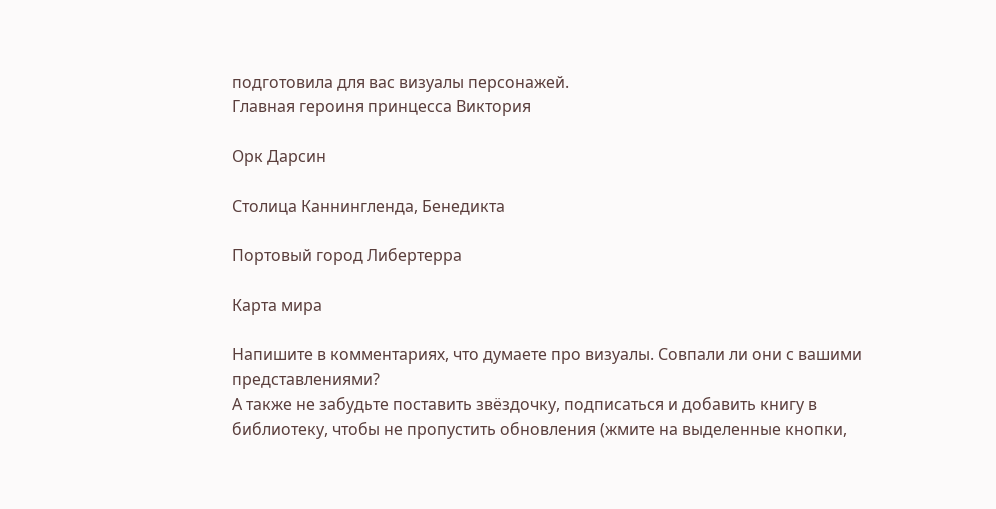подготовила для вас визуалы персонажей.
Главная героиня принцесса Виктория

Орк Дарсин

Столица Каннингленда, Бенедикта

Портовый город Либертерра

Карта мира

Напишите в комментариях, что думаете про визуалы. Совпали ли они с вашими представлениями?
А также не забудьте поставить звёздочку, подписаться и добавить книгу в библиотеку, чтобы не пропустить обновления (жмите на выделенные кнопки,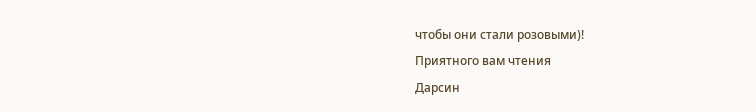чтобы они стали розовыми)!
Приятного вам чтения
Дарсин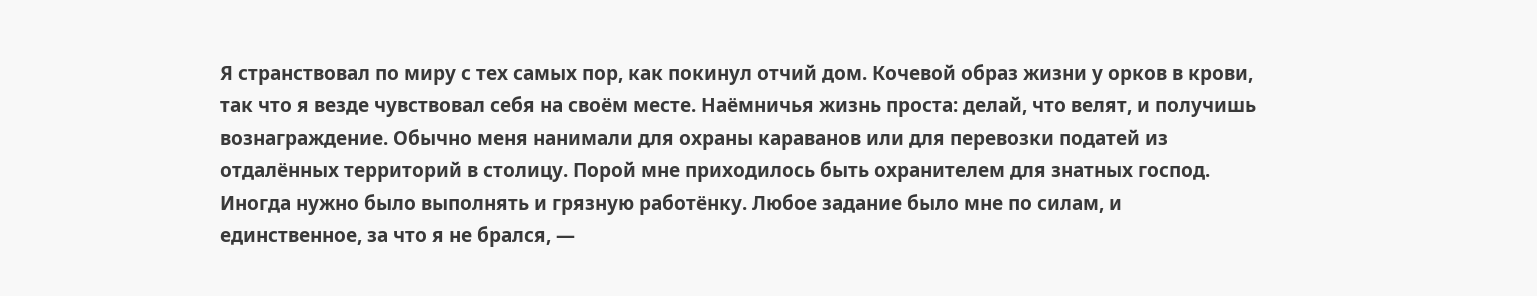Я странствовал по миру с тех самых пор, как покинул отчий дом. Кочевой образ жизни у орков в крови, так что я везде чувствовал себя на своём месте. Наёмничья жизнь проста: делай, что велят, и получишь вознаграждение. Обычно меня нанимали для охраны караванов или для перевозки податей из отдалённых территорий в столицу. Порой мне приходилось быть охранителем для знатных господ. Иногда нужно было выполнять и грязную работёнку. Любое задание было мне по силам, и единственное, за что я не брался, —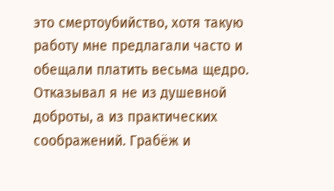это смертоубийство, хотя такую работу мне предлагали часто и обещали платить весьма щедро. Отказывал я не из душевной доброты, а из практических соображений. Грабёж и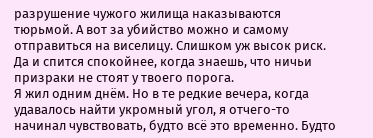разрушение чужого жилища наказываются тюрьмой. А вот за убийство можно и самому отправиться на виселицу. Слишком уж высок риск. Да и спится спокойнее, когда знаешь, что ничьи призраки не стоят у твоего порога.
Я жил одним днём. Но в те редкие вечера, когда удавалось найти укромный угол, я отчего-то начинал чувствовать, будто всё это временно. Будто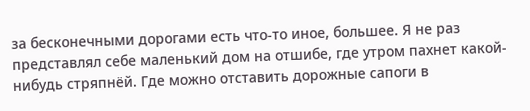за бесконечными дорогами есть что-то иное, большее. Я не раз представлял себе маленький дом на отшибе, где утром пахнет какой-нибудь стряпнёй. Где можно отставить дорожные сапоги в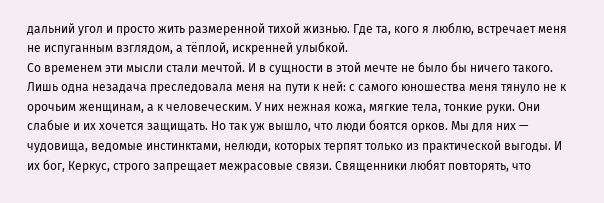дальний угол и просто жить размеренной тихой жизнью. Где та, кого я люблю, встречает меня не испуганным взглядом, а тёплой, искренней улыбкой.
Со временем эти мысли стали мечтой. И в сущности в этой мечте не было бы ничего такого. Лишь одна незадача преследовала меня на пути к ней: с самого юношества меня тянуло не к орочьим женщинам, а к человеческим. У них нежная кожа, мягкие тела, тонкие руки. Они слабые и их хочется защищать. Но так уж вышло, что люди боятся орков. Мы для них — чудовища, ведомые инстинктами, нелюди, которых терпят только из практической выгоды. И их бог, Керкус, строго запрещает межрасовые связи. Священники любят повторять, что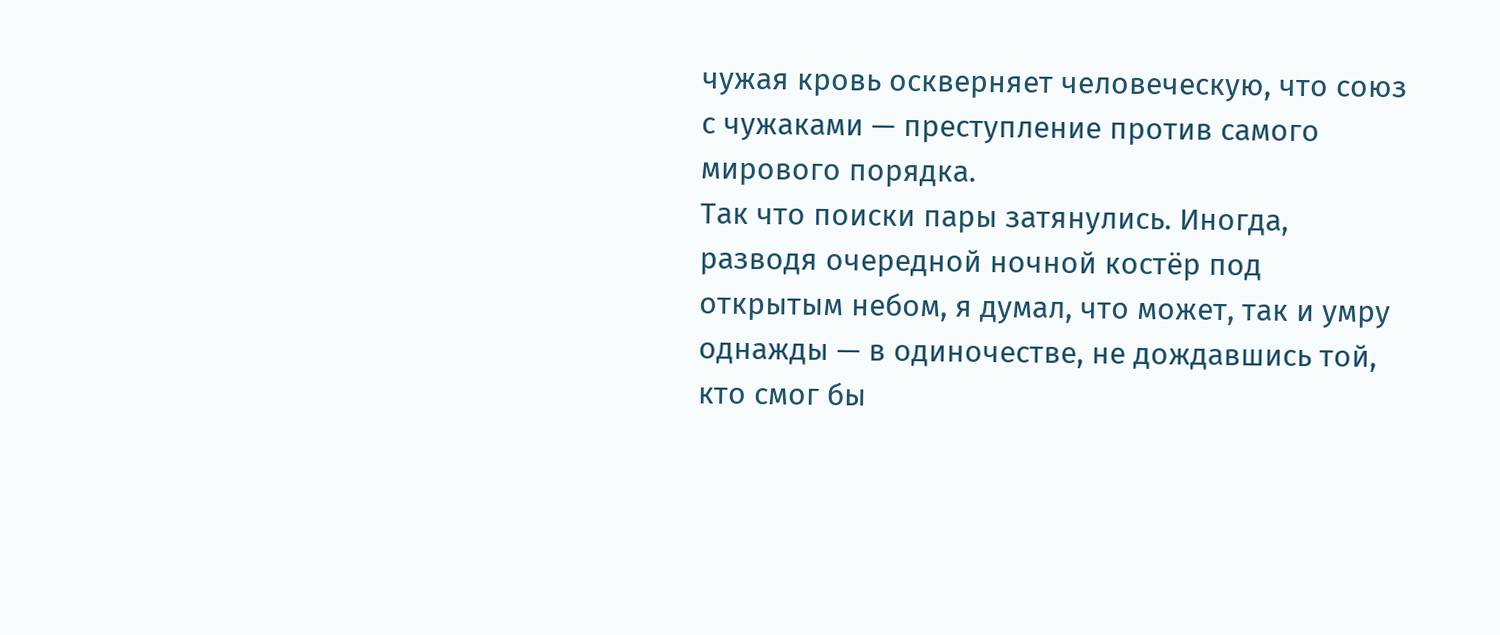чужая кровь оскверняет человеческую, что союз с чужаками — преступление против самого мирового порядка.
Так что поиски пары затянулись. Иногда, разводя очередной ночной костёр под открытым небом, я думал, что может, так и умру однажды — в одиночестве, не дождавшись той, кто смог бы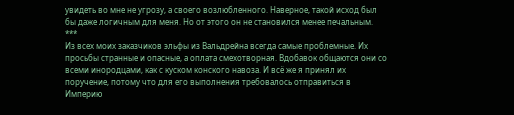увидеть во мне не угрозу, а своего возлюбленного. Наверное, такой исход был бы даже логичным для меня. Но от этого он не становился менее печальным.
***
Из всех моих заказчиков эльфы из Вальдрейна всегда самые проблемные. Их просьбы странные и опасные, а оплата смехотворная. Вдобавок общаются они со всеми инородцами, как с куском конского навоза. И всё же я принял их поручение, потому что для его выполнения требовалось отправиться в Империю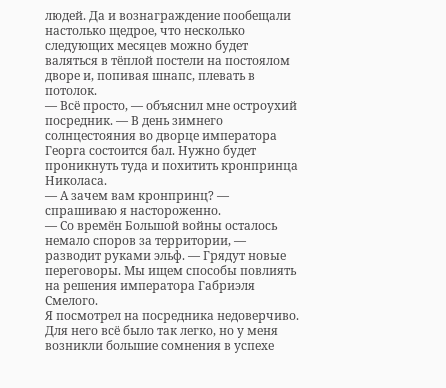людей. Да и вознаграждение пообещали настолько щедрое, что несколько следующих месяцев можно будет валяться в тёплой постели на постоялом дворе и, попивая шнапс, плевать в потолок.
— Всё просто, — объяснил мне остроухий посредник. — В день зимнего солнцестояния во дворце императора Георга состоится бал. Нужно будет проникнуть туда и похитить кронпринца Николаса.
— А зачем вам кронпринц? — спрашиваю я настороженно.
— Со времён Большой войны осталось немало споров за территории, — разводит руками эльф. — Грядут новые переговоры. Мы ищем способы повлиять на решения императора Габриэля Смелого.
Я посмотрел на посредника недоверчиво. Для него всё было так легко, но у меня возникли большие сомнения в успехе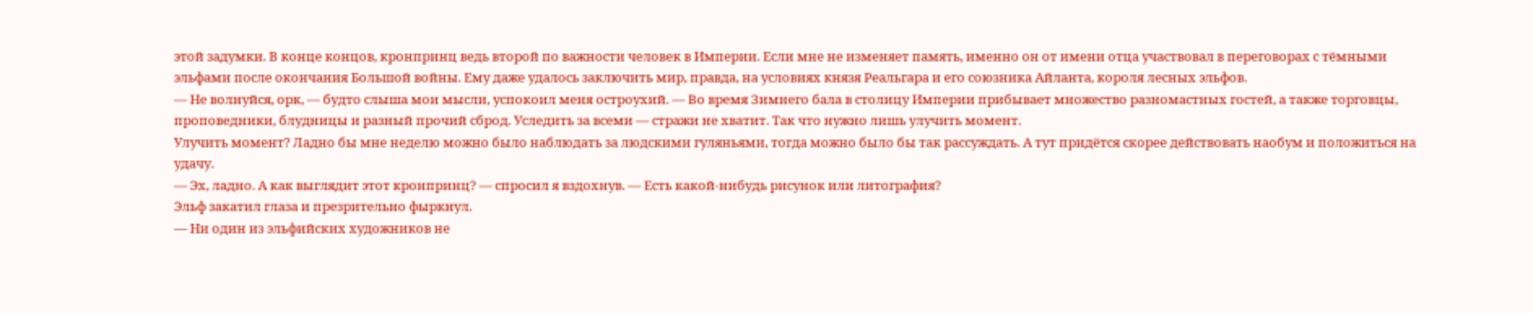этой задумки. В конце концов, кронпринц ведь второй по важности человек в Империи. Если мне не изменяет память, именно он от имени отца участвовал в переговорах с тёмными эльфами после окончания Большой войны. Ему даже удалось заключить мир, правда, на условиях князя Реальгара и его союзника Айланта, короля лесных эльфов.
— Не волнуйся, орк, — будто слыша мои мысли, успокоил меня остроухий. — Во время Зимнего бала в столицу Империи прибывает множество разномастных гостей, а также торговцы, проповедники, блудницы и разный прочий сброд. Уследить за всеми — стражи не хватит. Так что нужно лишь улучить момент.
Улучить момент? Ладно бы мне неделю можно было наблюдать за людскими гуляньями, тогда можно было бы так рассуждать. А тут придётся скорее действовать наобум и положиться на удачу.
— Эх, ладно. А как выглядит этот кронпринц? — спросил я вздохнув. — Есть какой-нибудь рисунок или литография?
Эльф закатил глаза и презрительно фыркнул.
— Ни один из эльфийских художников не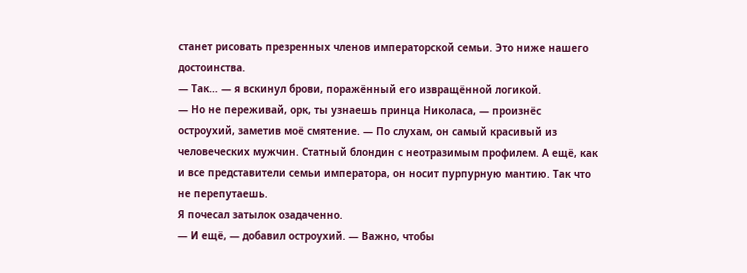станет рисовать презренных членов императорской семьи. Это ниже нашего достоинства.
— Так… — я вскинул брови, поражённый его извращённой логикой.
— Но не переживай, орк, ты узнаешь принца Николаса, — произнёс остроухий, заметив моё смятение. — По слухам, он самый красивый из человеческих мужчин. Статный блондин с неотразимым профилем. А ещё, как и все представители семьи императора, он носит пурпурную мантию. Так что не перепутаешь.
Я почесал затылок озадаченно.
— И ещё, — добавил остроухий. — Важно, чтобы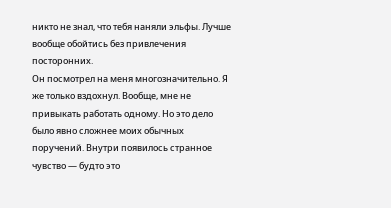никто не знал, что тебя наняли эльфы. Лучше вообще обойтись без привлечения посторонних.
Он посмотрел на меня многозначительно. Я же только вздохнул. Вообще, мне не привыкать работать одному. Но это дело было явно сложнее моих обычных поручений. Внутри появилось странное чувство — будто это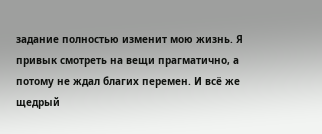задание полностью изменит мою жизнь. Я привык смотреть на вещи прагматично, а потому не ждал благих перемен. И всё же щедрый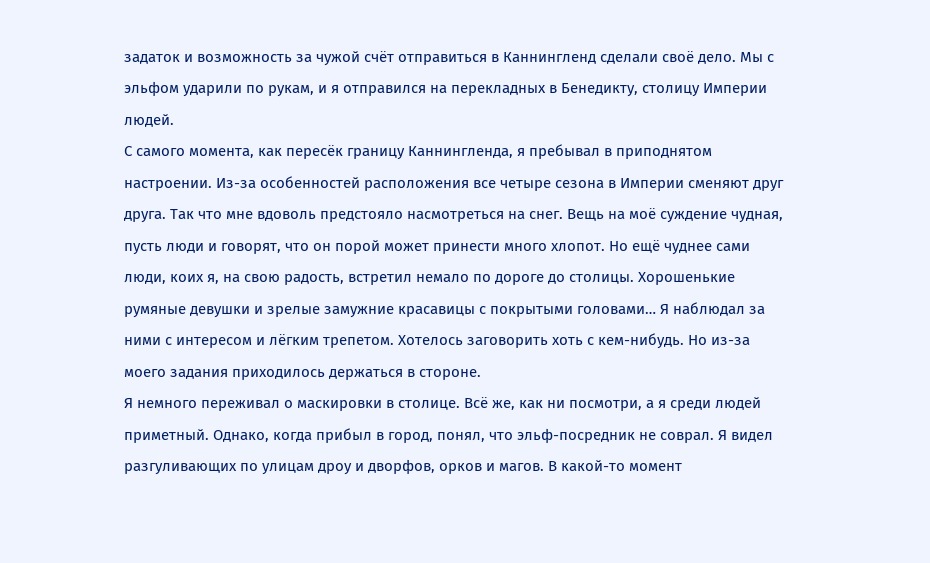задаток и возможность за чужой счёт отправиться в Каннингленд сделали своё дело. Мы с эльфом ударили по рукам, и я отправился на перекладных в Бенедикту, столицу Империи людей.
С самого момента, как пересёк границу Каннингленда, я пребывал в приподнятом настроении. Из-за особенностей расположения все четыре сезона в Империи сменяют друг друга. Так что мне вдоволь предстояло насмотреться на снег. Вещь на моё суждение чудная, пусть люди и говорят, что он порой может принести много хлопот. Но ещё чуднее сами люди, коих я, на свою радость, встретил немало по дороге до столицы. Хорошенькие румяные девушки и зрелые замужние красавицы с покрытыми головами… Я наблюдал за ними с интересом и лёгким трепетом. Хотелось заговорить хоть с кем-нибудь. Но из-за моего задания приходилось держаться в стороне.
Я немного переживал о маскировки в столице. Всё же, как ни посмотри, а я среди людей приметный. Однако, когда прибыл в город, понял, что эльф-посредник не соврал. Я видел разгуливающих по улицам дроу и дворфов, орков и магов. В какой-то момент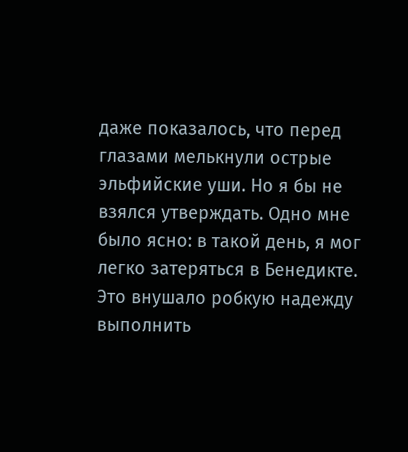даже показалось, что перед глазами мелькнули острые эльфийские уши. Но я бы не взялся утверждать. Одно мне было ясно: в такой день, я мог легко затеряться в Бенедикте. Это внушало робкую надежду выполнить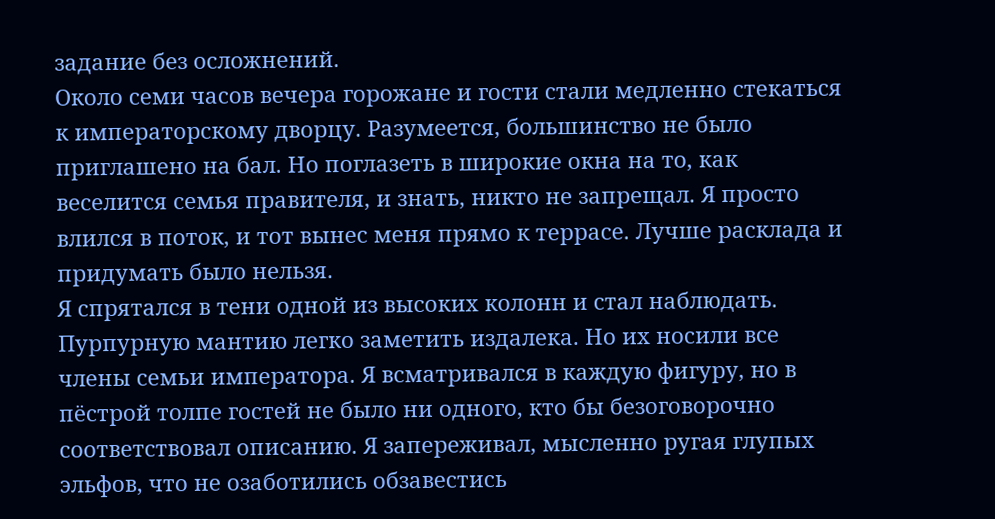задание без осложнений.
Около семи часов вечера горожане и гости стали медленно стекаться к императорскому дворцу. Разумеется, большинство не было приглашено на бал. Но поглазеть в широкие окна на то, как веселится семья правителя, и знать, никто не запрещал. Я просто влился в поток, и тот вынес меня прямо к террасе. Лучше расклада и придумать было нельзя.
Я спрятался в тени одной из высоких колонн и стал наблюдать. Пурпурную мантию легко заметить издалека. Но их носили все члены семьи императора. Я всматривался в каждую фигуру, но в пёстрой толпе гостей не было ни одного, кто бы безоговорочно соответствовал описанию. Я запереживал, мысленно ругая глупых эльфов, что не озаботились обзавестись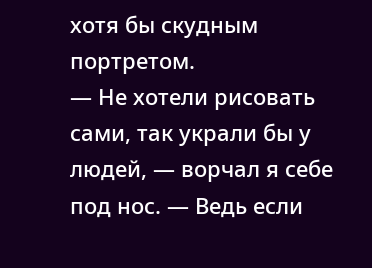хотя бы скудным портретом.
— Не хотели рисовать сами, так украли бы у людей, — ворчал я себе под нос. — Ведь если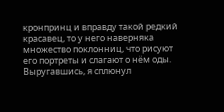кронпринц и вправду такой редкий красавец, то у него наверняка множество поклонниц, что рисуют его портреты и слагают о нём оды.
Выругавшись, я сплюнул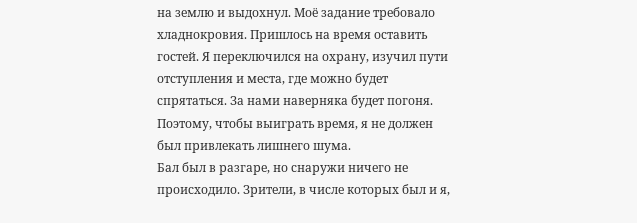на землю и выдохнул. Моё задание требовало хладнокровия. Пришлось на время оставить гостей. Я переключился на охрану, изучил пути отступления и места, где можно будет спрятаться. За нами наверняка будет погоня. Поэтому, чтобы выиграть время, я не должен был привлекать лишнего шума.
Бал был в разгаре, но снаружи ничего не происходило. Зрители, в числе которых был и я,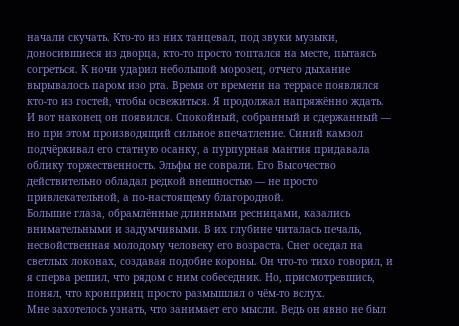начали скучать. Кто-то из них танцевал, под звуки музыки, доносившиеся из дворца, кто-то просто топтался на месте, пытаясь согреться. К ночи ударил небольшой морозец, отчего дыхание вырывалось паром изо рта. Время от времени на террасе появлялся кто-то из гостей, чтобы освежиться. Я продолжал напряжённо ждать.
И вот наконец он появился. Спокойный, собранный и сдержанный — но при этом производящий сильное впечатление. Синий камзол подчёркивал его статную осанку, а пурпурная мантия придавала облику торжественность. Эльфы не соврали. Его Высочество действительно обладал редкой внешностью — не просто привлекательной, а по-настоящему благородной.
Большие глаза, обрамлённые длинными ресницами, казались внимательными и задумчивыми. В их глубине читалась печаль, несвойственная молодому человеку его возраста. Снег оседал на светлых локонах, создавая подобие короны. Он что-то тихо говорил, и я сперва решил, что рядом с ним собеседник. Но, присмотревшись, понял, что кронпринц просто размышлял о чём-то вслух.
Мне захотелось узнать, что занимает его мысли. Ведь он явно не был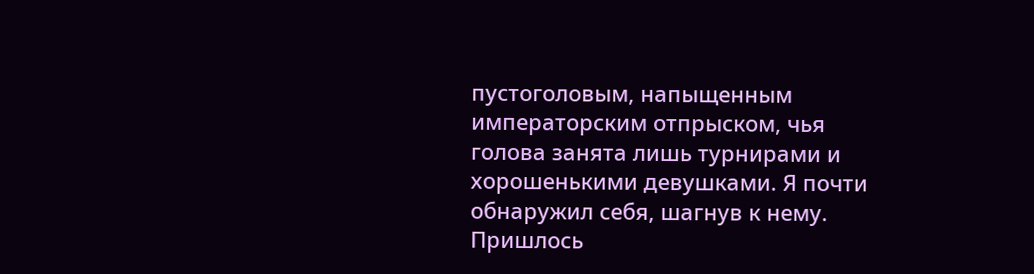пустоголовым, напыщенным императорским отпрыском, чья голова занята лишь турнирами и хорошенькими девушками. Я почти обнаружил себя, шагнув к нему. Пришлось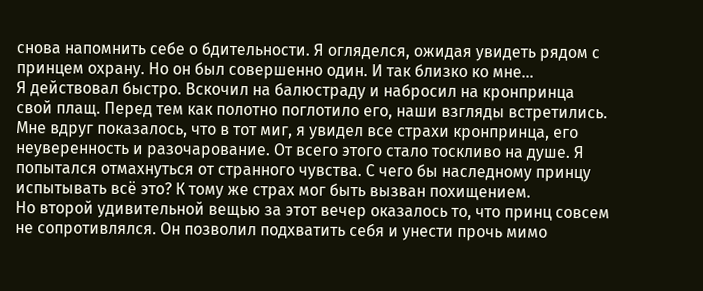снова напомнить себе о бдительности. Я огляделся, ожидая увидеть рядом с принцем охрану. Но он был совершенно один. И так близко ко мне…
Я действовал быстро. Вскочил на балюстраду и набросил на кронпринца свой плащ. Перед тем как полотно поглотило его, наши взгляды встретились. Мне вдруг показалось, что в тот миг, я увидел все страхи кронпринца, его неуверенность и разочарование. От всего этого стало тоскливо на душе. Я попытался отмахнуться от странного чувства. С чего бы наследному принцу испытывать всё это? К тому же страх мог быть вызван похищением.
Но второй удивительной вещью за этот вечер оказалось то, что принц совсем не сопротивлялся. Он позволил подхватить себя и унести прочь мимо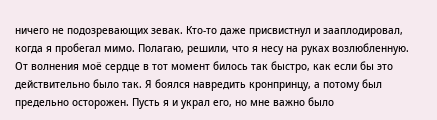ничего не подозревающих зевак. Кто-то даже присвистнул и зааплодировал, когда я пробегал мимо. Полагаю, решили, что я несу на руках возлюбленную.
От волнения моё сердце в тот момент билось так быстро, как если бы это действительно было так. Я боялся навредить кронпринцу, а потому был предельно осторожен. Пусть я и украл его, но мне важно было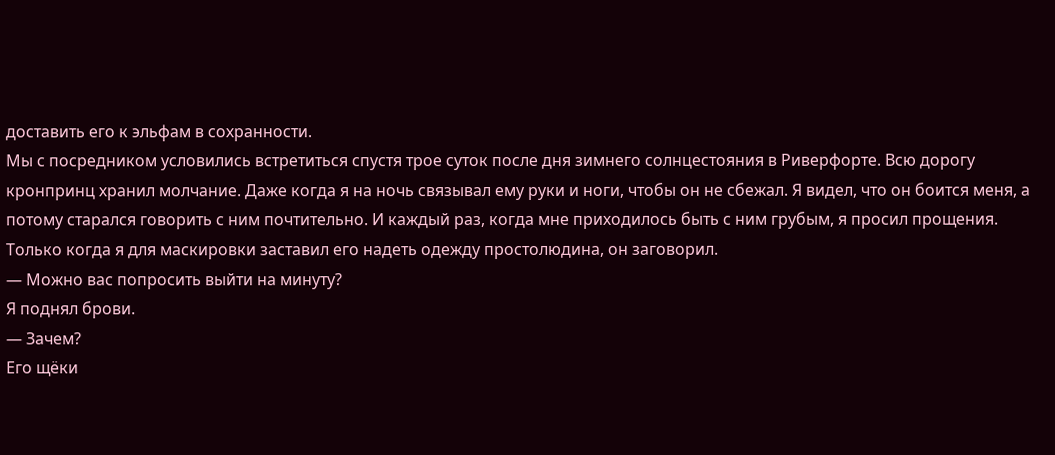доставить его к эльфам в сохранности.
Мы с посредником условились встретиться спустя трое суток после дня зимнего солнцестояния в Риверфорте. Всю дорогу кронпринц хранил молчание. Даже когда я на ночь связывал ему руки и ноги, чтобы он не сбежал. Я видел, что он боится меня, а потому старался говорить с ним почтительно. И каждый раз, когда мне приходилось быть с ним грубым, я просил прощения.
Только когда я для маскировки заставил его надеть одежду простолюдина, он заговорил.
— Можно вас попросить выйти на минуту?
Я поднял брови.
— Зачем?
Его щёки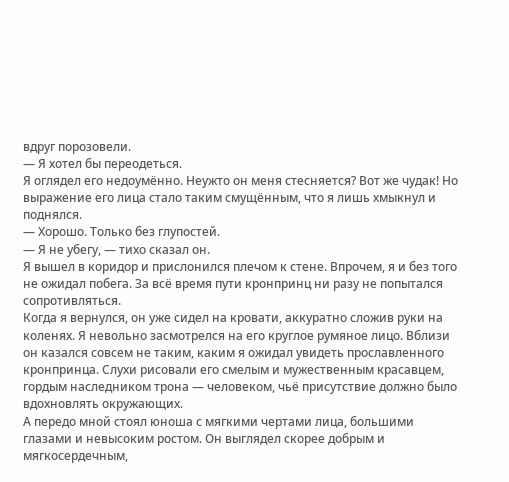вдруг порозовели.
— Я хотел бы переодеться.
Я оглядел его недоумённо. Неужто он меня стесняется? Вот же чудак! Но выражение его лица стало таким смущённым, что я лишь хмыкнул и поднялся.
— Хорошо. Только без глупостей.
— Я не убегу, — тихо сказал он.
Я вышел в коридор и прислонился плечом к стене. Впрочем, я и без того не ожидал побега. За всё время пути кронпринц ни разу не попытался сопротивляться.
Когда я вернулся, он уже сидел на кровати, аккуратно сложив руки на коленях. Я невольно засмотрелся на его круглое румяное лицо. Вблизи он казался совсем не таким, каким я ожидал увидеть прославленного кронпринца. Слухи рисовали его смелым и мужественным красавцем, гордым наследником трона — человеком, чьё присутствие должно было вдохновлять окружающих.
А передо мной стоял юноша с мягкими чертами лица, большими глазами и невысоким ростом. Он выглядел скорее добрым и мягкосердечным,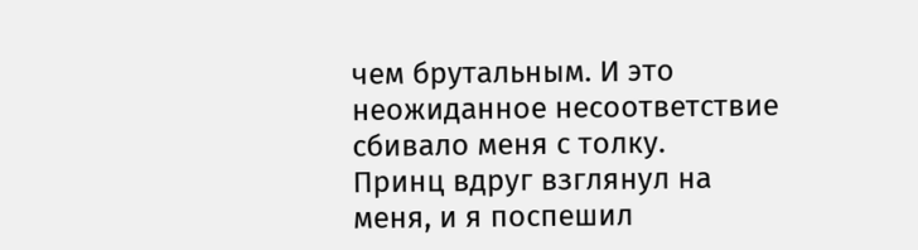чем брутальным. И это неожиданное несоответствие сбивало меня с толку.
Принц вдруг взглянул на меня, и я поспешил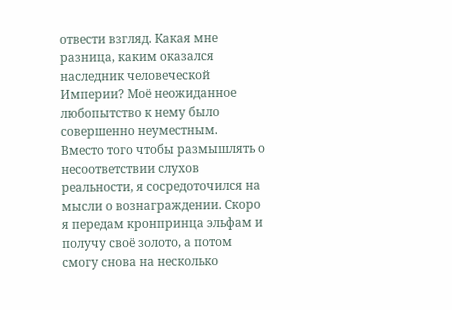отвести взгляд. Какая мне разница, каким оказался наследник человеческой Империи? Моё неожиданное любопытство к нему было совершенно неуместным.
Вместо того чтобы размышлять о несоответствии слухов реальности, я сосредоточился на мысли о вознаграждении. Скоро я передам кронпринца эльфам и получу своё золото, а потом смогу снова на несколько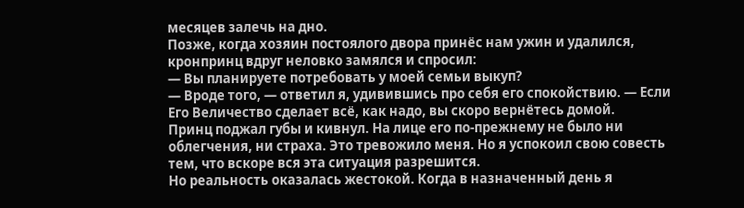месяцев залечь на дно.
Позже, когда хозяин постоялого двора принёс нам ужин и удалился, кронпринц вдруг неловко замялся и спросил:
— Вы планируете потребовать у моей семьи выкуп?
— Вроде того, — ответил я, удивившись про себя его спокойствию. — Если Его Величество сделает всё, как надо, вы скоро вернётесь домой.
Принц поджал губы и кивнул. На лице его по-прежнему не было ни облегчения, ни страха. Это тревожило меня. Но я успокоил свою совесть тем, что вскоре вся эта ситуация разрешится.
Но реальность оказалась жестокой. Когда в назначенный день я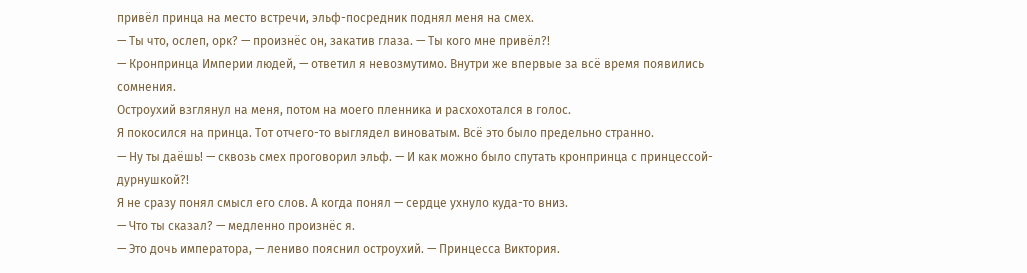привёл принца на место встречи, эльф-посредник поднял меня на смех.
— Ты что, ослеп, орк? — произнёс он, закатив глаза. — Ты кого мне привёл?!
— Кронпринца Империи людей, — ответил я невозмутимо. Внутри же впервые за всё время появились сомнения.
Остроухий взглянул на меня, потом на моего пленника и расхохотался в голос.
Я покосился на принца. Тот отчего-то выглядел виноватым. Всё это было предельно странно.
— Ну ты даёшь! — сквозь смех проговорил эльф. — И как можно было спутать кронпринца с принцессой-дурнушкой?!
Я не сразу понял смысл его слов. А когда понял — сердце ухнуло куда-то вниз.
— Что ты сказал? — медленно произнёс я.
— Это дочь императора, — лениво пояснил остроухий. — Принцесса Виктория.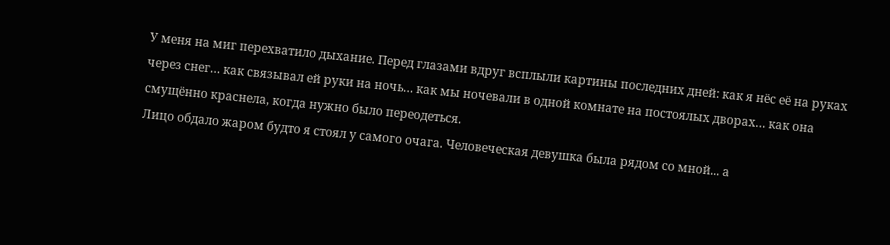У меня на миг перехватило дыхание. Перед глазами вдруг всплыли картины последних дней: как я нёс её на руках через снег… как связывал ей руки на ночь… как мы ночевали в одной комнате на постоялых дворах… как она смущённо краснела, когда нужно было переодеться.
Лицо обдало жаром будто я стоял у самого очага. Человеческая девушка была рядом со мной... а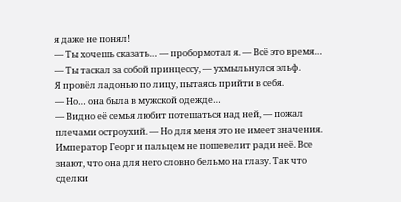я даже не понял!
— Ты хочешь сказать… — пробормотал я. — Всё это время…
— Ты таскал за собой принцессу, — ухмыльнулся эльф.
Я провёл ладонью по лицу, пытаясь прийти в себя.
— Но… она была в мужской одежде…
— Видно её семья любит потешаться над ней, — пожал плечами остроухий. — Но для меня это не имеет значения. Император Георг и пальцем не пошевелит ради неё. Все знают, что она для него словно бельмо на глазу. Так что сделки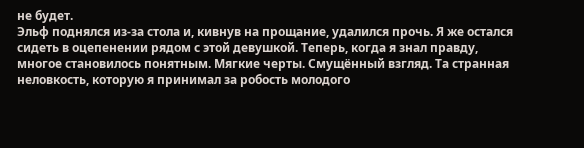не будет.
Эльф поднялся из-за стола и, кивнув на прощание, удалился прочь. Я же остался сидеть в оцепенении рядом с этой девушкой. Теперь, когда я знал правду, многое становилось понятным. Мягкие черты. Смущённый взгляд. Та странная неловкость, которую я принимал за робость молодого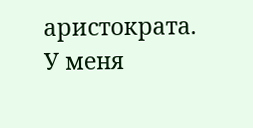аристократа.
У меня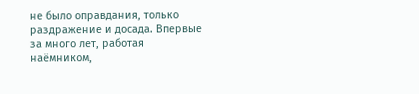не было оправдания, только раздражение и досада. Впервые за много лет, работая наёмником,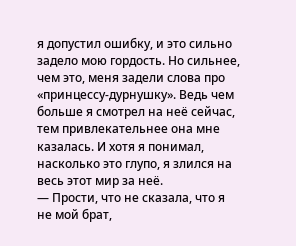я допустил ошибку, и это сильно задело мою гордость. Но сильнее, чем это, меня задели слова про «принцессу-дурнушку». Ведь чем больше я смотрел на неё сейчас, тем привлекательнее она мне казалась. И хотя я понимал, насколько это глупо, я злился на весь этот мир за неё.
— Прости, что не сказала, что я не мой брат,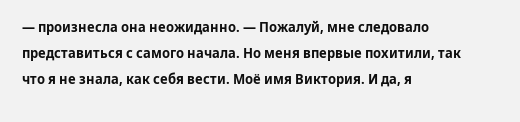— произнесла она неожиданно. — Пожалуй, мне следовало представиться с самого начала. Но меня впервые похитили, так что я не знала, как себя вести. Моё имя Виктория. И да, я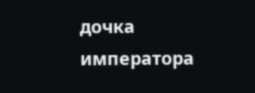дочка императора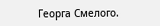Георга Смелого.